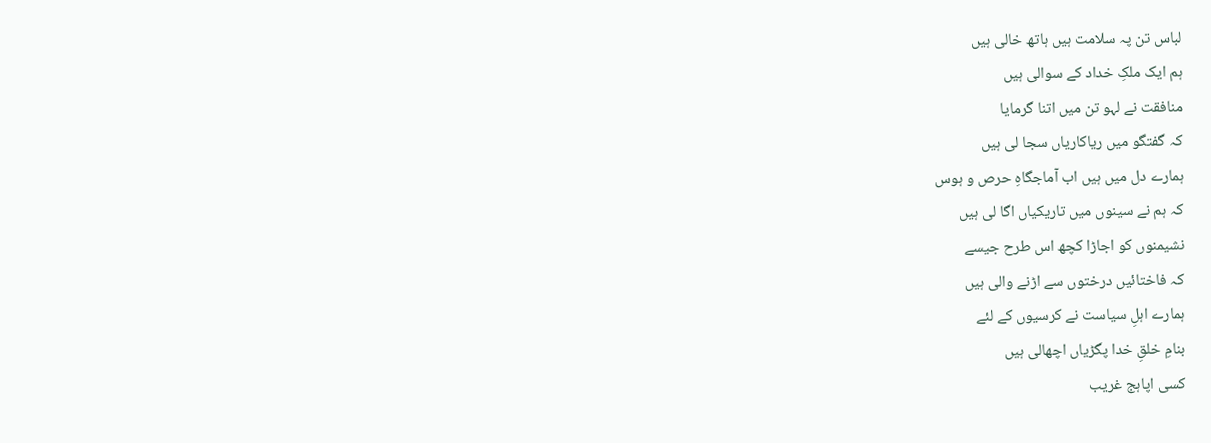لباس تن پہ سلامت ہیں ہاتھ خالی ہیں
ہم ایک ملکِ خداد کے سوالی ہیں
منافقت نے لہو تن میں اتنا گرمایا
کہ گفتگو میں ریاکاریاں سجا لی ہیں
ہمارے دل میں ہیں اب آماجگاہِ حرص و ہوس
کہ ہم نے سینوں میں تاریکیاں اگا لی ہیں
نشیمنوں کو اجاڑا کچھ اس طرح جیسے
کہ فاختائیں درختوں سے اڑنے والی ہیں
ہمارے اہلِ سیاست نے کرسیوں کے لئے
بنامِ خلقِ خدا پگڑیاں اچھالی ہیں
کسی اپاہج غریب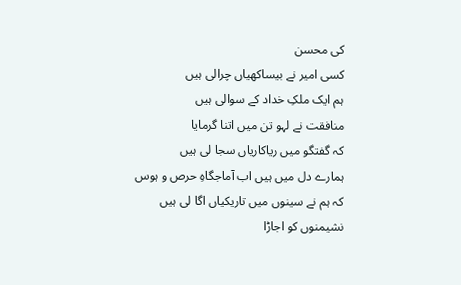کی محسن
کسی امیر نے بیساکھیاں چرالی ہیں
ہم ایک ملکِ خداد کے سوالی ہیں
منافقت نے لہو تن میں اتنا گرمایا
کہ گفتگو میں ریاکاریاں سجا لی ہیں
ہمارے دل میں ہیں اب آماجگاہِ حرص و ہوس
کہ ہم نے سینوں میں تاریکیاں اگا لی ہیں
نشیمنوں کو اجاڑا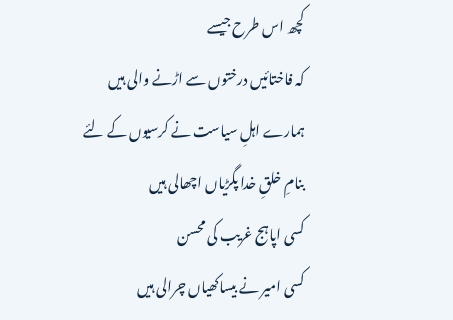کچھ اس طرح جیسے
کہ فاختائیں درختوں سے اڑنے والی ہیں
ہمارے اہلِ سیاست نے کرسیوں کے لئے
بنامِ خلقِ خدا پگڑیاں اچھالی ہیں
کسی اپاہج غریب کی محسن
کسی امیر نے بیساکھیاں چرالی ہیں